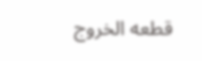قطعه الخروج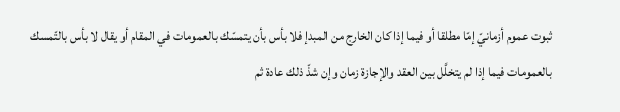ثبوت عموم أزمانيّ إمّا مطلقا أو فيما إذا كان الخارج من المبدإ فلا بأس بأن يتمسّك بالعمومات في المقام أو يقال لا بأس بالتّمسك بالعمومات فيما إذا لم يتخلَّل بين العقد والإجازة زمان وإن شذّ ذلك عادة ثم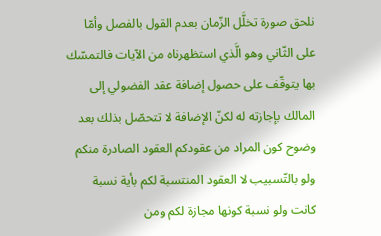نلحق صورة تخلَّل الزّمان بعدم القول بالفصل وأمّا على الثّاني وهو الَّذي استظهرناه من الآيات فالتمسّك بها يتوقّف على حصول إضافة عقد الفضولي إلى المالك بإجازته له لكنّ الإضافة لا تتحصّل بذلك بعد وضوح كون المراد من عقودكم العقود الصادرة منكم ولو بالتّسبيب لا العقود المنتسبة لكم بأية نسبة كانت ولو نسبة كونها مجازة لكم ومن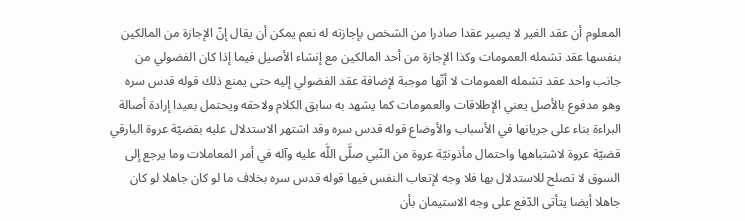المعلوم أن عقد الغير لا يصير عقدا صادرا من الشخص بإجازته له نعم يمكن أن يقال إنّ الإجازة من المالكين بنفسها عقد تشمله العمومات وكذا الإجازة من أحد المالكين مع إنشاء الأصيل فيما إذا كان الفضولي من جانب واحد عقد تشمله العمومات لا أنّها موجبة لإضافة عقد الفضولي إليه حتى يمنع ذلك قوله قدس سره وهو مدفوع بالأصل يعني الإطلاقات والعمومات كما يشهد به سابق الكلام ولاحقه ويحتمل بعيدا إرادة أصالة البراءة بناء على جريانها في الأسباب والأوضاع قوله قدس سره وقد اشتهر الاستدلال عليه بقضيّة عروة البارقي قضيّة عروة لاشتباهها واحتمال مأذونيّة عروة من النّبي صلَّى اللَّه عليه وآله في أمر المعاملات وما يرجع إلى السوق لا تصلح للاستدلال بها فلا وجه لإتعاب النفس فيها قوله قدس سره بخلاف ما لو كان جاهلا لو كان جاهلا أيضا يتأتى الدّفع على وجه الاستيمان بأن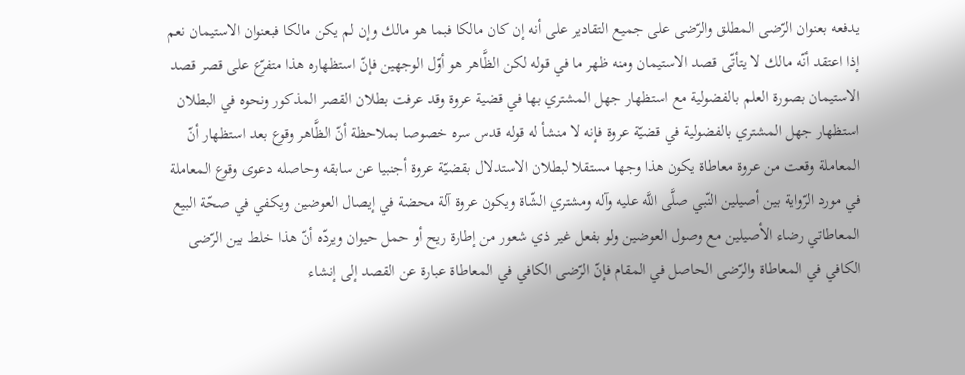يدفعه بعنوان الرّضى المطلق والرّضى على جميع التقادير على أنه إن كان مالكا فبما هو مالك وإن لم يكن مالكا فبعنوان الاستيمان نعم إذا اعتقد أنّه مالك لا يتأتّى قصد الاستيمان ومنه ظهر ما في قوله لكن الظَّاهر هو أوّل الوجهين فإنّ استظهاره هذا متفرّع على قصر قصد الاستيمان بصورة العلم بالفضولية مع استظهار جهل المشتري بها في قضية عروة وقد عرفت بطلان القصر المذكور ونحوه في البطلان استظهار جهل المشتري بالفضولية في قضيّة عروة فإنه لا منشأ له قوله قدس سره خصوصا بملاحظة أنّ الظَّاهر وقوع بعد استظهار أنّ المعاملة وقعت من عروة معاطاة يكون هذا وجها مستقلا لبطلان الاستدلال بقضيّة عروة أجنبيا عن سابقه وحاصله دعوى وقوع المعاملة في مورد الرّواية بين أصيلين النّبي صلَّى اللَّه عليه وآله ومشتري الشّاة ويكون عروة آلة محضة في إيصال العوضين ويكفي في صحّة البيع المعاطاتي رضاء الأصيلين مع وصول العوضين ولو بفعل غير ذي شعور من إطارة ريح أو حمل حيوان ويردّه أنّ هذا خلط بين الرّضى الكافي في المعاطاة والرّضى الحاصل في المقام فإنّ الرّضى الكافي في المعاطاة عبارة عن القصد إلى إنشاء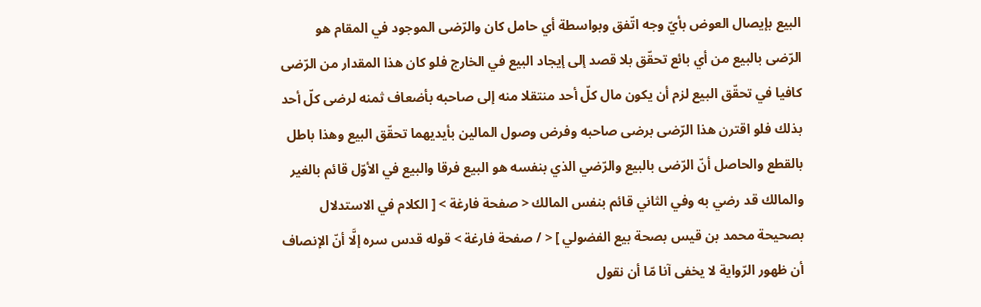البيع بإيصال العوض بأيّ وجه اتّفق وبواسطة أي حامل كان والرّضى الموجود في المقام هو الرّضى بالبيع من أي بائع تحقّق بلا قصد إلى إيجاد البيع في الخارج فلو كان هذا المقدار من الرّضى كافيا في تحقّق البيع لزم أن يكون مال كلّ أحد منتقلا منه إلى صاحبه بأضعاف ثمنه لرضى كلّ أحد بذلك فلو اقترن هذا الرّضى برضى صاحبه وفرض وصول المالين بأيديهما تحقّق البيع وهذا باطل بالقطع والحاصل أنّ الرّضى بالبيع والرّضي الذي بنفسه هو البيع فرقا والبيع في الأوّل قائم بالغير والمالك قد رضي به وفي الثاني قائم بنفس المالك < صفحة فارغة > [ الكلام في الاستدلال بصحيحة محمد بن قيس بصحة بيع الفضولي ] < / صفحة فارغة > قوله قدس سره إلَّا أنّ الإنصاف أن ظهور الرّواية لا يخفى آنا مّا أن نقول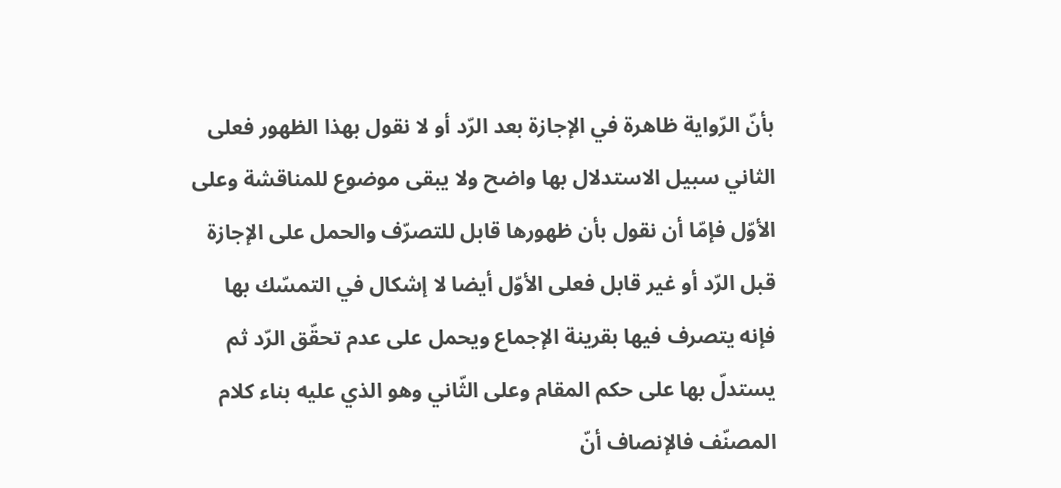بأنّ الرّواية ظاهرة في الإجازة بعد الرّد أو لا نقول بهذا الظهور فعلى الثاني سبيل الاستدلال بها واضح ولا يبقى موضوع للمناقشة وعلى الأوّل فإمّا أن نقول بأن ظهورها قابل للتصرّف والحمل على الإجازة قبل الرّد أو غير قابل فعلى الأوّل أيضا لا إشكال في التمسّك بها فإنه يتصرف فيها بقرينة الإجماع ويحمل على عدم تحقّق الرّد ثم يستدلّ بها على حكم المقام وعلى الثّاني وهو الذي عليه بناء كلام المصنّف فالإنصاف أنّ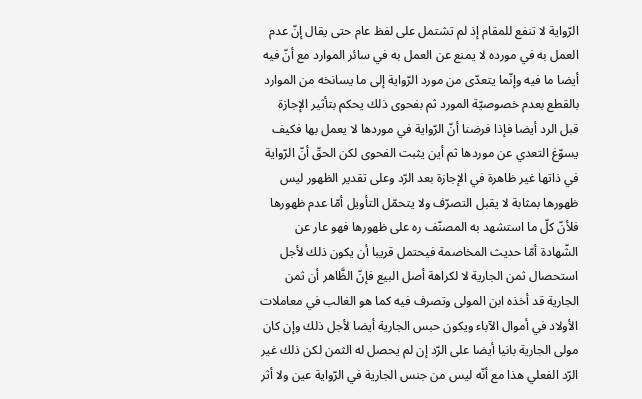الرّواية لا تنفع للمقام إذ لم تشتمل على لفظ عام حتى يقال إنّ عدم العمل به في مورده لا يمنع عن العمل به في سائر الموارد مع أنّ فيه أيضا ما فيه وإنّما يتعدّى من مورد الرّواية إلى ما يسانخه من الموارد بالقطع بعدم خصوصيّة المورد ثم بفحوى ذلك يحكم بتأثير الإجازة قبل الرد أيضا فإذا فرضنا أنّ الرّواية في موردها لا يعمل بها فكيف يسوّغ التعدي عن موردها ثم أين يثبت الفحوى لكن الحقّ أنّ الرّواية في ذاتها غير ظاهرة في الإجازة بعد الرّد وعلى تقدير الظهور ليس ظهورها بمثابة لا يقبل التصرّف ولا يتحمّل التأويل أمّا عدم ظهورها فلأنّ كلّ ما استشهد به المصنّف ره على ظهورها فهو عار عن الشّهادة أمّا حديث المخاصمة فيحتمل قريبا أن يكون ذلك لأجل استحصال ثمن الجارية لا لكراهة أصل البيع فإنّ الظَّاهر أن ثمن الجارية قد أخذه ابن المولى وتصرف فيه كما هو الغالب في معاملات الأولاد في أموال الآباء ويكون حبس الجارية أيضا لأجل ذلك وإن كان مولى الجارية بانيا أيضا على الرّد إن لم يحصل له الثمن لكن ذلك غير الرّد الفعلي هذا مع أنّه ليس من جنس الجارية في الرّواية عين ولا أثر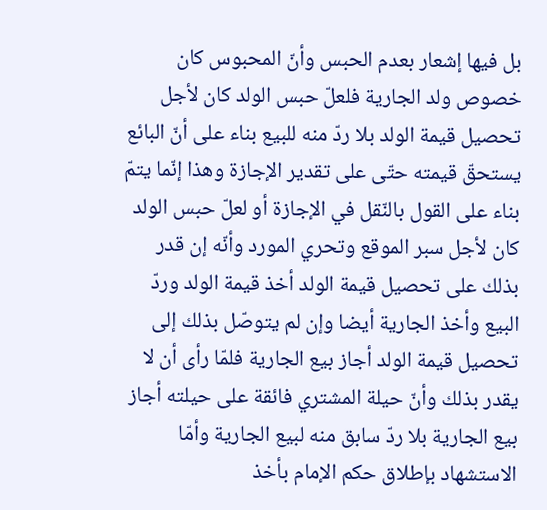بل فيها إشعار بعدم الحبس وأنّ المحبوس كان خصوص ولد الجارية فلعلّ حبس الولد كان لأجل تحصيل قيمة الولد بلا ردّ منه للبيع بناء على أنّ البائع يستحقّ قيمته حتّى على تقدير الإجازة وهذا إنّما يتمّ بناء على القول بالنّقل في الإجازة أو لعلّ حبس الولد كان لأجل سبر الموقع وتحري المورد وأنّه إن قدر بذلك على تحصيل قيمة الولد أخذ قيمة الولد وردّ البيع وأخذ الجارية أيضا وإن لم يتوصّل بذلك إلى تحصيل قيمة الولد أجاز بيع الجارية فلمّا رأى أن لا يقدر بذلك وأنّ حيلة المشتري فائقة على حيلته أجاز بيع الجارية بلا ردّ سابق منه لبيع الجارية وأمّا الاستشهاد بإطلاق حكم الإمام بأخذ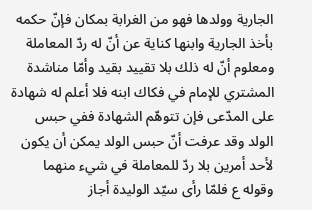الجارية وولدها فهو من الغرابة بمكان فإنّ حكمه بأخذ الجارية وابنها كناية عن أنّ له ردّ المعاملة ومعلوم أنّ له ذلك بلا تقييد بقيد وأمّا مناشدة المشتري للإمام في فكاك ابنه فلا أعلم له شهادة على المدّعى فإن تتوهّم الشهادة ففي حبس الولد وقد عرفت أنّ حبس الولد يمكن أن يكون لأحد أمرين بلا ردّ للمعاملة في شيء منهما وقوله ع فلمّا رأى سيّد الوليدة أجاز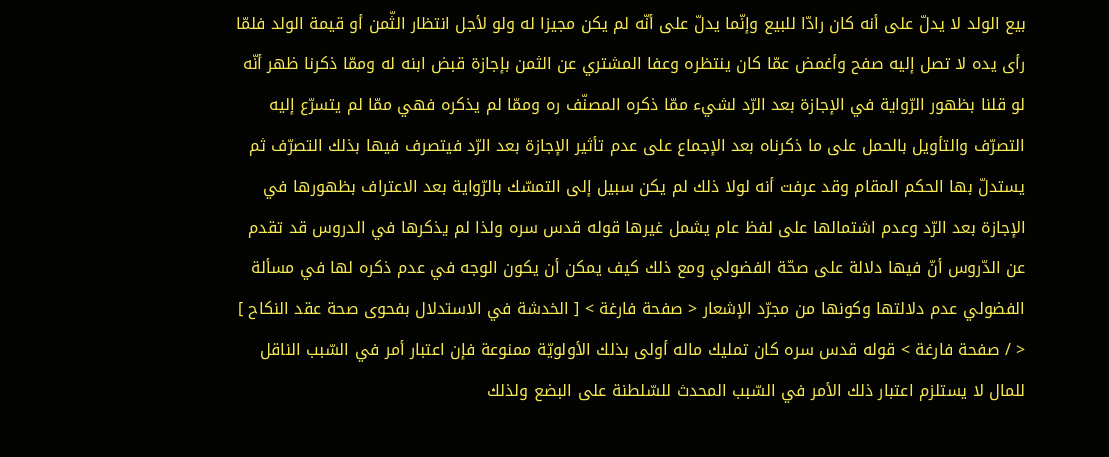بيع الولد لا يدلّ على أنه كان رادّا للبيع وإنّما يدلّ على أنّه لم يكن مجيزا له ولو لأجل انتظار الثّمن أو قيمة الولد فلمّا رأى يده لا تصل إليه صفح وأغمض عمّا كان ينتظره وعفا المشتري عن الثمن بإجازة قبض ابنه له وممّا ذكرنا ظهر أنّه لو قلنا بظهور الرّواية في الإجازة بعد الرّد لشيء ممّا ذكره المصنّف ره وممّا لم يذكره فهي ممّا لم يتسرّع إليه التصرّف والتأويل بالحمل على ما ذكرناه بعد الإجماع على عدم تأثير الإجازة بعد الرّد فيتصرف فيها بذلك التصرّف ثم يستدلّ بها الحكم المقام وقد عرفت أنه لولا ذلك لم يكن سبيل إلى التمسّك بالرّواية بعد الاعتراف بظهورها في الإجازة بعد الرّد وعدم اشتمالها على لفظ عام يشمل غيرها قوله قدس سره ولذا لم يذكرها في الدروس قد تقدم عن الدّروس أنّ فيها دلالة على صحّة الفضولي ومع ذلك كيف يمكن أن يكون الوجه في عدم ذكره لها في مسألة الفضولي عدم دلالتها وكونها من مجرّد الإشعار < صفحة فارغة > [ الخدشة في الاستدلال بفحوى صحة عقد النكاح ] < / صفحة فارغة > قوله قدس سره كان تمليك ماله أولى بذلك الأولويّة ممنوعة فإن اعتبار أمر في السّبب الناقل للمال لا يستلزم اعتبار ذلك الأمر في السّبب المحدث للسّلطنة على البضع ولذلك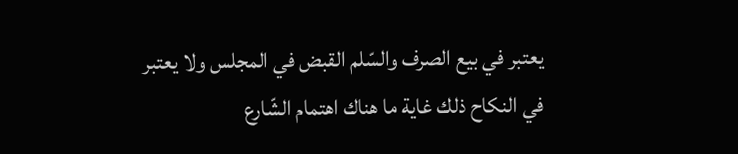يعتبر في بيع الصرف والسّلم القبض في المجلس ولا يعتبر في النكاح ذلك غاية ما هناك اهتمام الشّارع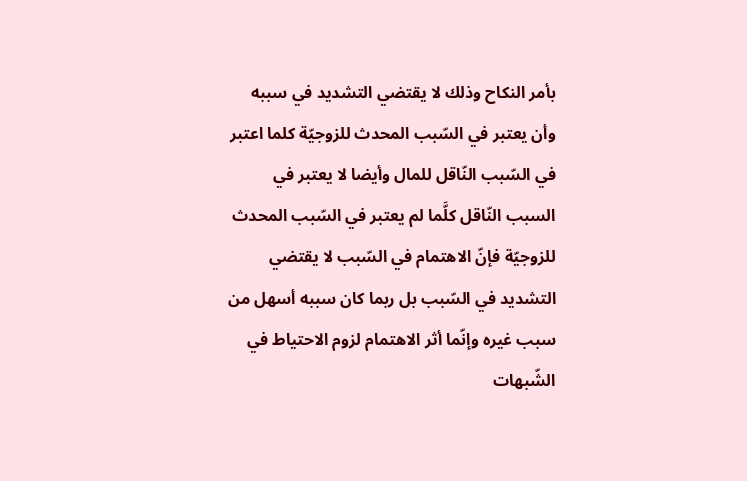بأمر النكاح وذلك لا يقتضي التشديد في سببه وأن يعتبر في السّبب المحدث للزوجيّة كلما اعتبر في السّبب النّاقل للمال وأيضا لا يعتبر في السبب النّاقل كلَّما لم يعتبر في السّبب المحدث للزوجيّة فإنّ الاهتمام في السّبب لا يقتضي التشديد في السّبب بل ربما كان سببه أسهل من سبب غيره وإنّما أثر الاهتمام لزوم الاحتياط في الشّبهات